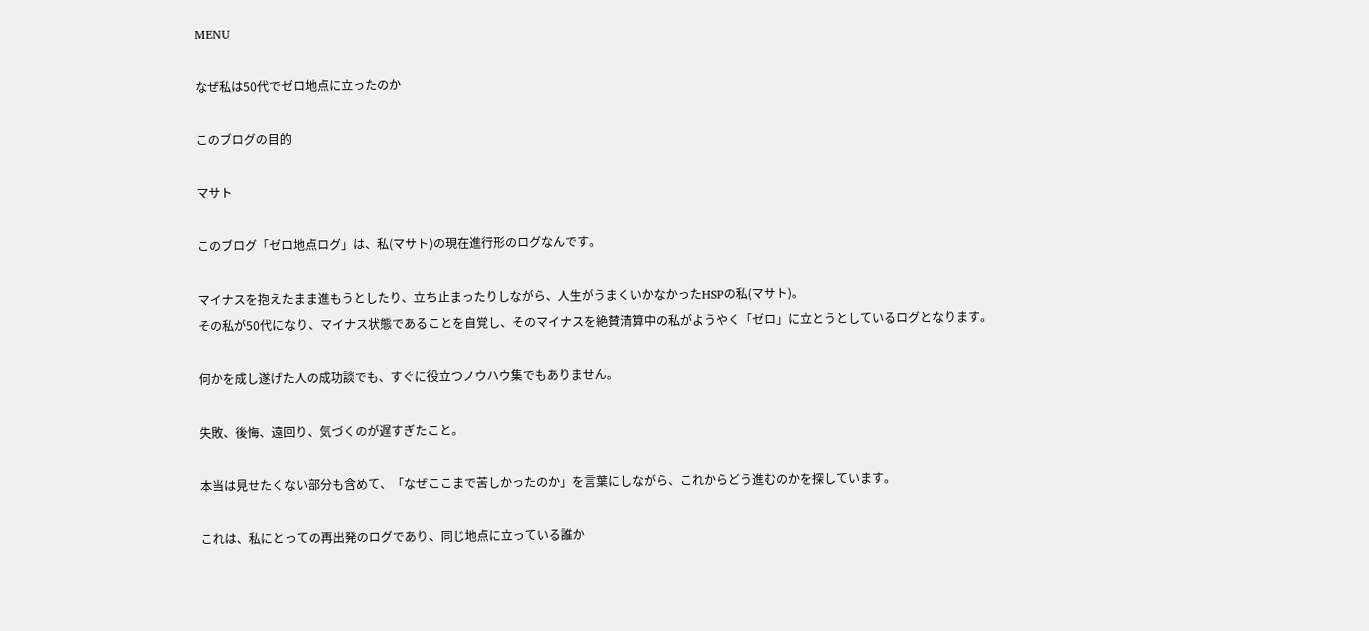MENU

なぜ私は50代でゼロ地点に立ったのか

このブログの目的

マサト

このブログ「ゼロ地点ログ」は、私(マサト)の現在進行形のログなんです。

マイナスを抱えたまま進もうとしたり、立ち止まったりしながら、人生がうまくいかなかったHSPの私(マサト)。
その私が50代になり、マイナス状態であることを自覚し、そのマイナスを絶賛清算中の私がようやく「ゼロ」に立とうとしているログとなります。

何かを成し遂げた人の成功談でも、すぐに役立つノウハウ集でもありません。

失敗、後悔、遠回り、気づくのが遅すぎたこと。

本当は見せたくない部分も含めて、「なぜここまで苦しかったのか」を言葉にしながら、これからどう進むのかを探しています。

これは、私にとっての再出発のログであり、同じ地点に立っている誰か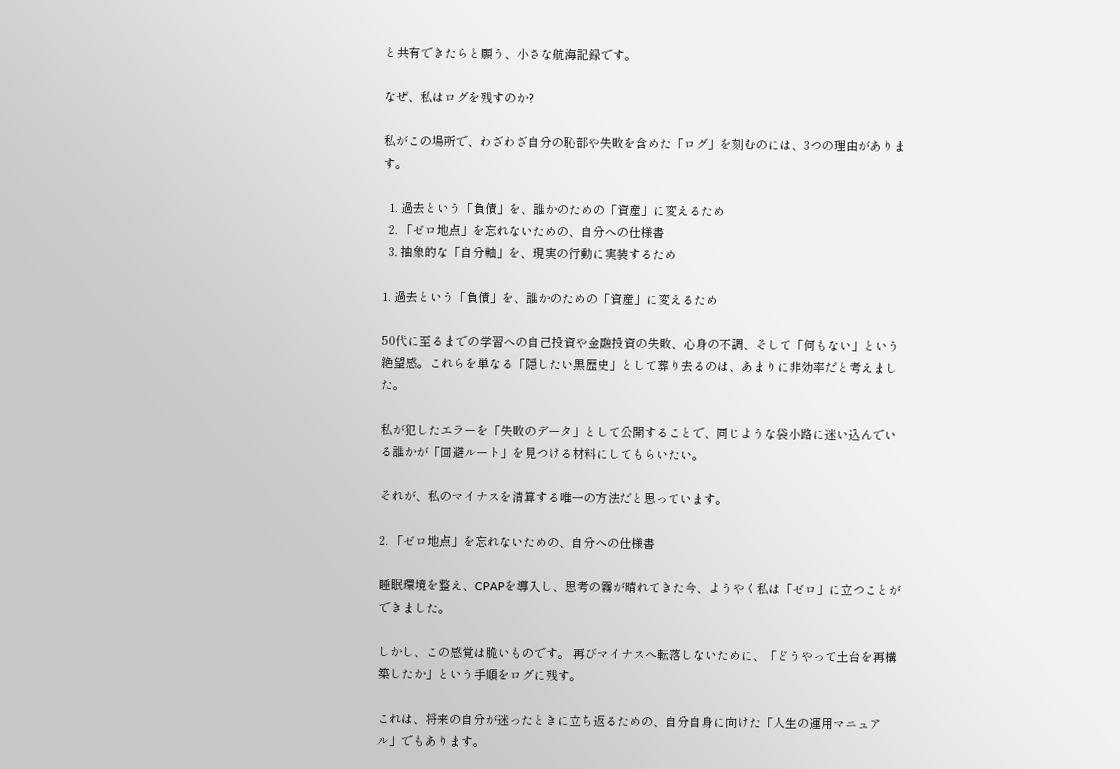と共有できたらと願う、小さな航海記録です。

なぜ、私はログを残すのか?

私がこの場所で、わざわざ自分の恥部や失敗を含めた「ログ」を刻むのには、3つの理由があります。

  1. 過去という「負債」を、誰かのための「資産」に変えるため
  2. 「ゼロ地点」を忘れないための、自分への仕様書
  3. 抽象的な「自分軸」を、現実の行動に実装するため

1. 過去という「負債」を、誰かのための「資産」に変えるため

50代に至るまでの学習への自己投資や金融投資の失敗、心身の不調、そして「何もない」という絶望感。これらを単なる「隠したい黒歴史」として葬り去るのは、あまりに非効率だと考えました。

私が犯したエラーを「失敗のデータ」として公開することで、同じような袋小路に迷い込んでいる誰かが「回避ルート」を見つける材料にしてもらいたい。

それが、私のマイナスを清算する唯一の方法だと思っています。

2. 「ゼロ地点」を忘れないための、自分への仕様書

睡眠環境を整え、CPAPを導入し、思考の霧が晴れてきた今、ようやく私は「ゼロ」に立つことができました。

しかし、この感覚は脆いものです。 再びマイナスへ転落しないために、「どうやって土台を再構築したか」という手順をログに残す。

これは、将来の自分が迷ったときに立ち返るための、自分自身に向けた「人生の運用マニュアル」でもあります。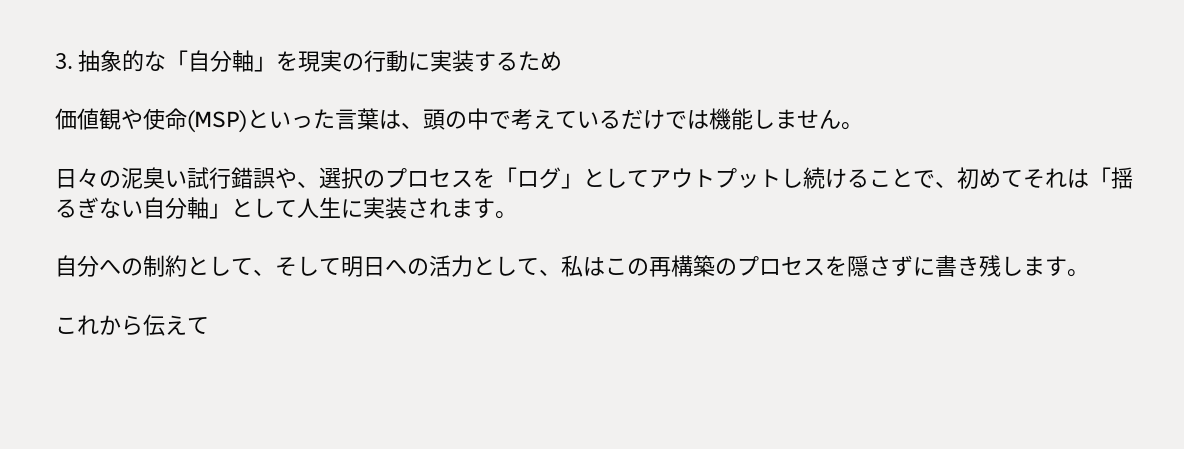3. 抽象的な「自分軸」を現実の行動に実装するため

価値観や使命(MSP)といった言葉は、頭の中で考えているだけでは機能しません。

日々の泥臭い試行錯誤や、選択のプロセスを「ログ」としてアウトプットし続けることで、初めてそれは「揺るぎない自分軸」として人生に実装されます。

自分への制約として、そして明日への活力として、私はこの再構築のプロセスを隠さずに書き残します。

これから伝えて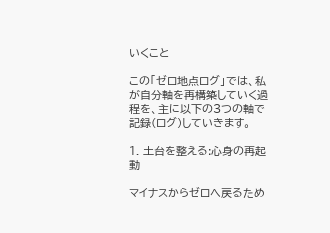いくこと

この「ゼロ地点ログ」では、私が自分軸を再構築していく過程を、主に以下の3つの軸で記録(ログ)していきます。

1. 土台を整える:心身の再起動

マイナスからゼロへ戻るため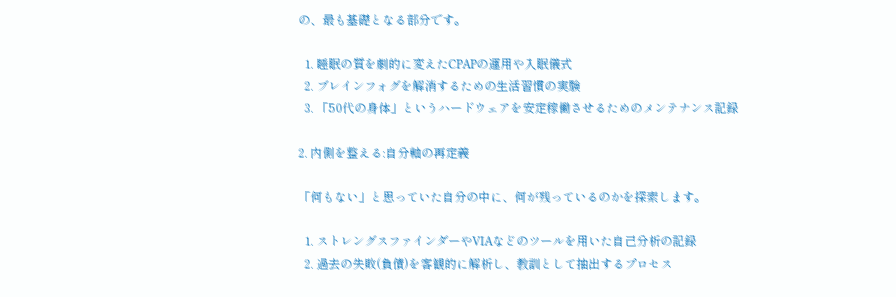の、最も基礎となる部分です。

  1. 睡眠の質を劇的に変えたCPAPの運用や入眠儀式
  2. ブレインフォグを解消するための生活習慣の実験
  3. 「50代の身体」というハードウェアを安定稼働させるためのメンテナンス記録

2. 内側を整える:自分軸の再定義

「何もない」と思っていた自分の中に、何が残っているのかを探索します。

  1. ストレングスファインダーやVIAなどのツールを用いた自己分析の記録
  2. 過去の失敗(負債)を客観的に解析し、教訓として抽出するプロセス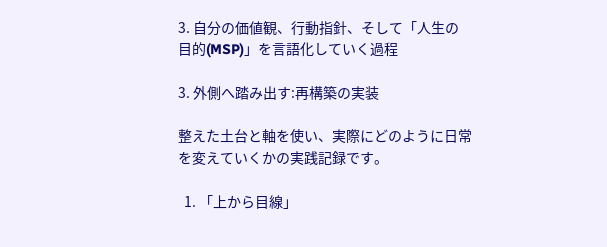3. 自分の価値観、行動指針、そして「人生の目的(MSP)」を言語化していく過程

3. 外側へ踏み出す:再構築の実装

整えた土台と軸を使い、実際にどのように日常を変えていくかの実践記録です。

  1. 「上から目線」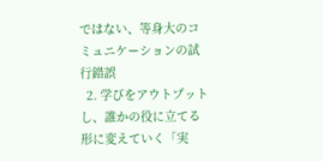ではない、等身大のコミュニケーションの試行錯誤
  2. 学びをアウトプットし、誰かの役に立てる形に変えていく「実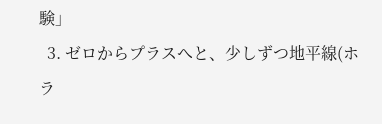験」
  3. ゼロからプラスへと、少しずつ地平線(ホラ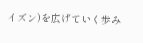イズン)を広げていく歩み